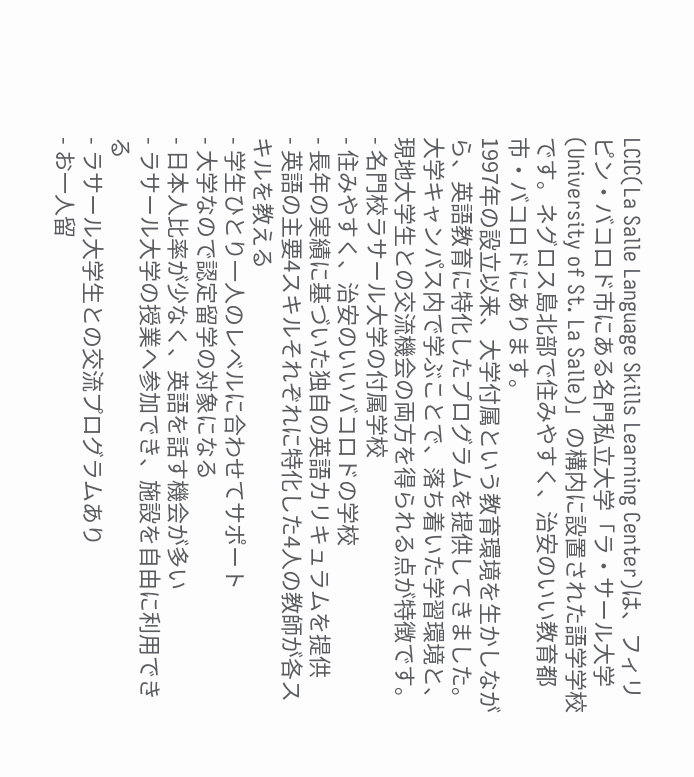LCIC(La Salle Language Skills Learning Center)は、フィリピン・バコロド市にある名門私立大学「ラ・サール大学(University of St. La Salle)」の構内に設置された語学学校です。ネグロス島北部で住みやすく、治安のいい教育都市・バコロドにあります。
1997年の設立以来、大学付属という教育環境を生かしながら、英語教育に特化したプログラムを提供してきました。
大学キャンパス内で学ぶことで、落ち着いた学習環境と、現地大学生との交流機会の両方を得られる点が特徴です。
- 名門校ラサール大学の付属学校
- 住みやすく、治安のいいバコロドの学校
- 長年の実績に基づいた独自の英語カリキュラムを提供
- 英語の主要4スキルそれぞれに特化した4人の教師が各スキルを教える
- 学生ひとり一人のレベルに合わせてサポート
- 大学なので認定留学の対象になる
- 日本人比率が少なく、英語を話す機会が多い
- ラサール大学の授業へ参加でき、施設を自由に利用できる
- ラサール大学生との交流プログラムあり
- お一人留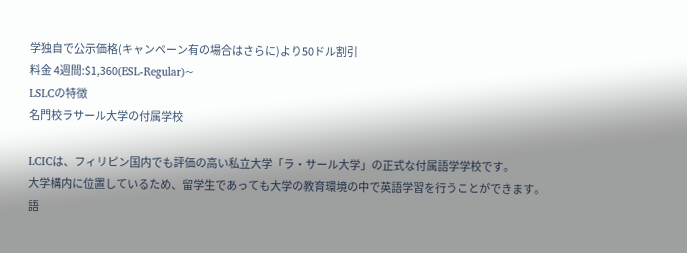学独自で公示価格(キャンペーン有の場合はさらに)より50ドル割引
料金 4週間:$1,360(ESL-Regular)~
LSLCの特徴
名門校ラサール大学の付属学校

LCICは、フィリピン国内でも評価の高い私立大学「ラ・サール大学」の正式な付属語学学校です。
大学構内に位置しているため、留学生であっても大学の教育環境の中で英語学習を行うことができます。
語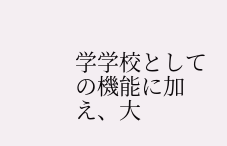学学校としての機能に加え、大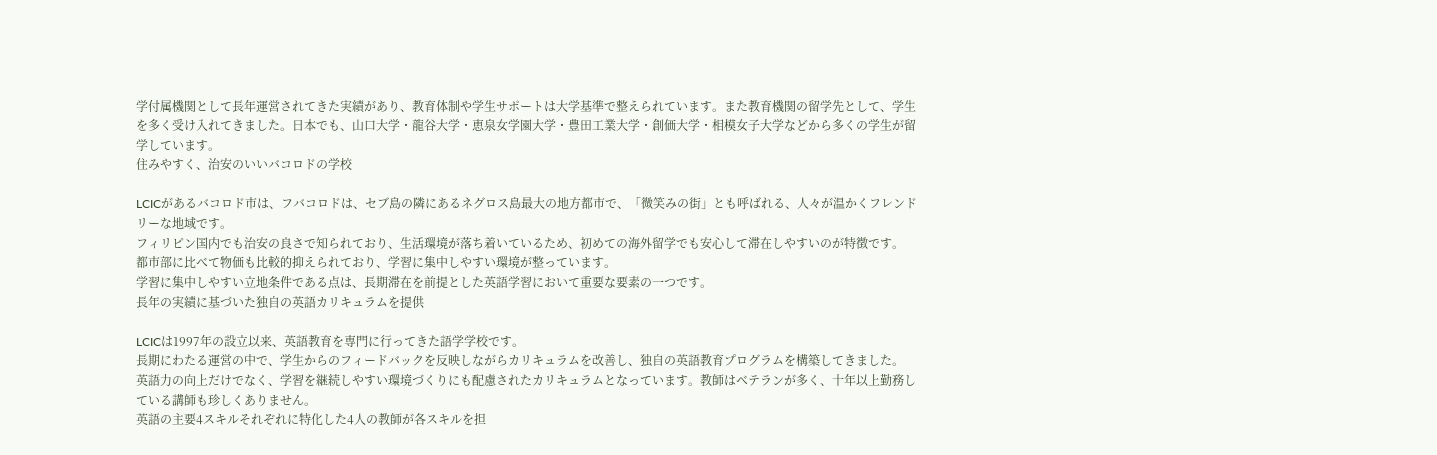学付属機関として長年運営されてきた実績があり、教育体制や学生サポートは大学基準で整えられています。また教育機関の留学先として、学生を多く受け入れてきました。日本でも、山口大学・龍谷大学・恵泉女学園大学・豊田工業大学・創価大学・相模女子大学などから多くの学生が留学しています。
住みやすく、治安のいいバコロドの学校

LCICがあるバコロド市は、フバコロドは、セブ島の隣にあるネグロス島最大の地方都市で、「微笑みの街」とも呼ばれる、人々が温かくフレンドリーな地域です。
フィリピン国内でも治安の良さで知られており、生活環境が落ち着いているため、初めての海外留学でも安心して滞在しやすいのが特徴です。
都市部に比べて物価も比較的抑えられており、学習に集中しやすい環境が整っています。
学習に集中しやすい立地条件である点は、長期滞在を前提とした英語学習において重要な要素の一つです。
長年の実績に基づいた独自の英語カリキュラムを提供

LCICは1997年の設立以来、英語教育を専門に行ってきた語学学校です。
長期にわたる運営の中で、学生からのフィードバックを反映しながらカリキュラムを改善し、独自の英語教育プログラムを構築してきました。
英語力の向上だけでなく、学習を継続しやすい環境づくりにも配慮されたカリキュラムとなっています。教師はベテランが多く、十年以上勤務している講師も珍しくありません。
英語の主要4スキルそれぞれに特化した4人の教師が各スキルを担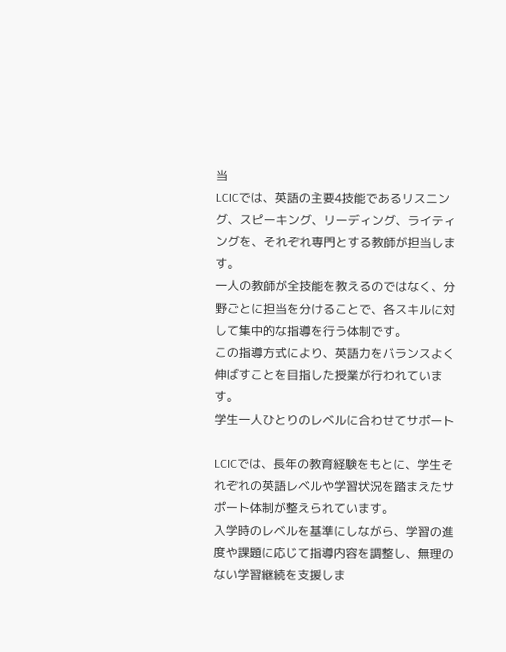当
LCICでは、英語の主要4技能であるリスニング、スピーキング、リーディング、ライティングを、それぞれ専門とする教師が担当します。
一人の教師が全技能を教えるのではなく、分野ごとに担当を分けることで、各スキルに対して集中的な指導を行う体制です。
この指導方式により、英語力をバランスよく伸ばすことを目指した授業が行われています。
学生一人ひとりのレベルに合わせてサポート

LCICでは、長年の教育経験をもとに、学生それぞれの英語レベルや学習状況を踏まえたサポート体制が整えられています。
入学時のレベルを基準にしながら、学習の進度や課題に応じて指導内容を調整し、無理のない学習継続を支援しま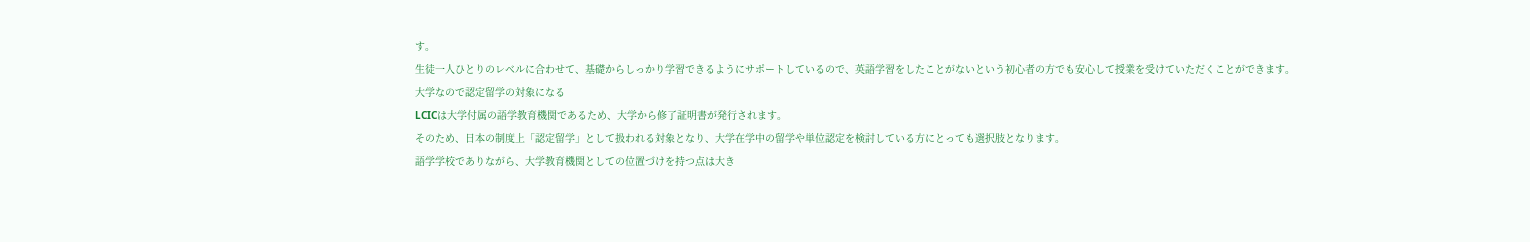す。
生徒一人ひとりのレベルに合わせて、基礎からしっかり学習できるようにサポートしているので、英語学習をしたことがないという初心者の方でも安心して授業を受けていただくことができます。
大学なので認定留学の対象になる
LCICは大学付属の語学教育機関であるため、大学から修了証明書が発行されます。
そのため、日本の制度上「認定留学」として扱われる対象となり、大学在学中の留学や単位認定を検討している方にとっても選択肢となります。
語学学校でありながら、大学教育機関としての位置づけを持つ点は大き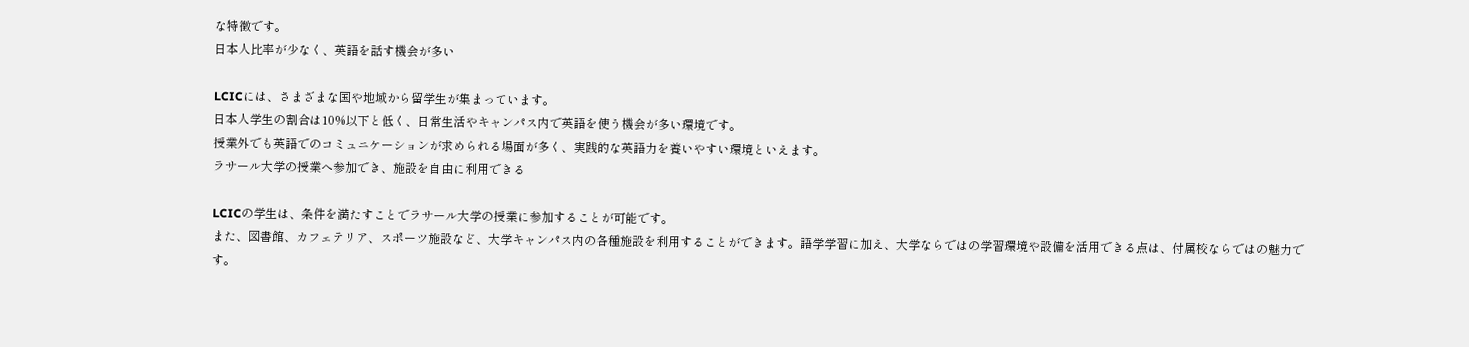な特徴です。
日本人比率が少なく、英語を話す機会が多い

LCICには、さまざまな国や地域から留学生が集まっています。
日本人学生の割合は10%以下と低く、日常生活やキャンパス内で英語を使う機会が多い環境です。
授業外でも英語でのコミュニケーションが求められる場面が多く、実践的な英語力を養いやすい環境といえます。
ラサール大学の授業へ参加でき、施設を自由に利用できる

LCICの学生は、条件を満たすことでラサール大学の授業に参加することが可能です。
また、図書館、カフェテリア、スポーツ施設など、大学キャンパス内の各種施設を利用することができます。語学学習に加え、大学ならではの学習環境や設備を活用できる点は、付属校ならではの魅力です。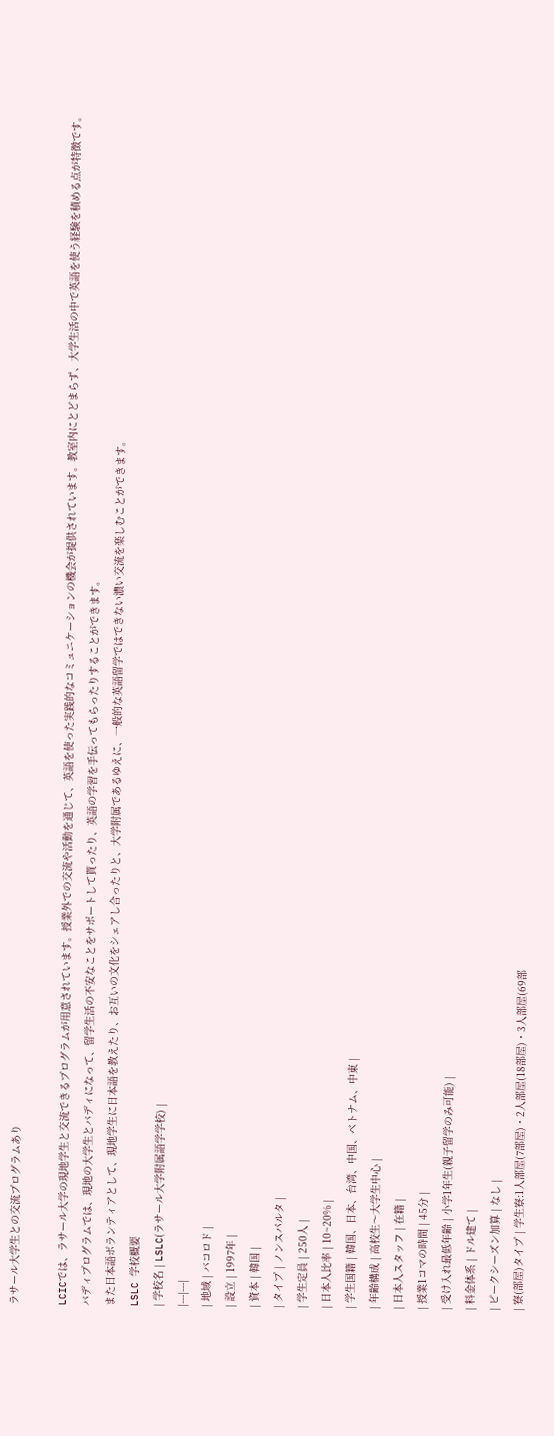ラサール大学生との交流プログラムあり

LCICでは、ラサール大学の現地学生と交流できるプログラムが用意されています。授業外での交流や活動を通じて、英語を使った実践的なコミュニケーションの機会が提供されています。教室内にとどまらず、大学生活の中で英語を使う経験を積める点が特徴です。
バディプログラムでは、現地の大学生とバディになって、留学生活の不安なことをサポートして貰ったり、英語の学習を手伝ってもらったりすることができます。
また日本語ボランティアとして、現地学生に日本語を教えたり、お互いの文化をシェアし合ったりと、大学附属であるゆえに、一般的な英語留学ではできない濃い交流を楽しむことができます。
LSLC 学校概要
| 学校名 | LSLC(ラサール大学附属語学学校) |
|---|---|
| 地域 | バコロド |
| 設立 | 1997年 |
| 資本 | 韓国 |
| タイプ | ノンスパルタ |
| 学生定員 | 250人 |
| 日本人比率 | 10~20% |
| 学生国籍 | 韓国、日本、台湾、中国、ベトナム、中東 |
| 年齢構成 | 高校生〜大学生中心 |
| 日本人スタッフ | 在籍 |
| 授業1コマの時間 | 45分 |
| 受け入れ最低年齢 | 小学1年生(親子留学のみ可能) |
| 料金体系 | ドル建て |
| ピークシーズン加算 | なし |
| 寮(部屋)タイプ | 学生寮:1人部屋(7部屋)・2人部屋(18部屋)・3人部屋(69部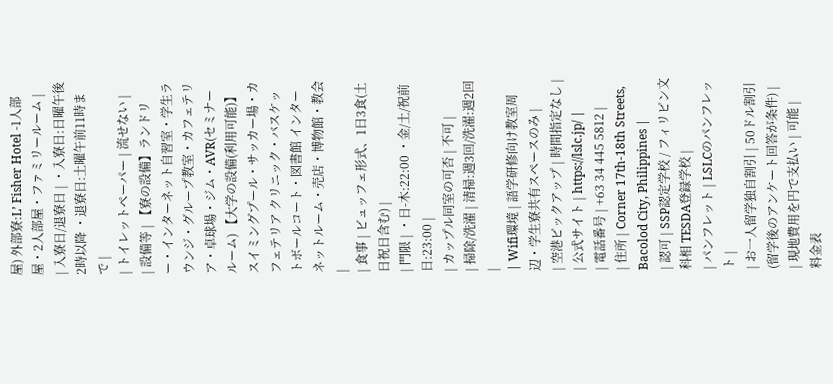屋) 外部寮:L’ Fisher Hotel -1人部屋・2人部屋・ファミリールーム |
| 入寮日/退寮日 | ・入寮日:日曜午後2時以降 ・退寮日:土曜午前11時まで |
| トイレットペーパー | 流せない |
| 設備等 | 【寮の設備】ランドリー・インターネット自習室・学生ラウンジ・グループ教室・カフェテリア・卓球場・ジム・AVR(セミナールーム) 【大学の設備(利用可能)】スイミングプール・サッカー場・カフェテリア クリニック・バスケットボールコート・図書館 インターネットルーム・売店・博物館・教会 |
| 食事 | ビュッフェ形式、1日3食(土日祝日含む) |
| 門限 | ・日-木:22:00 ・金/土/祝前日:23:00 |
| カップル同室の可否 | 不可 |
| 掃除/洗濯 | 清掃:週3回/洗濯:週2回 |
| Wifi環境 | 語学研修向け教室周辺・学生寮共有スペースのみ |
| 空港ピックアップ | 時間指定なし |
| 公式サイト | https://lslc.jp/ |
| 電話番号 | +63 34 445 5812 |
| 住所 | Corner 17th-18th Streets, Bacolod City, Philippines |
| 認可 | SSP認定学校 / フィリピン文科相 TESDA登録学校 |
| パンフレット | LSLCのパンフレット |
| お一人留学独自割引 | 50ドル割引(留学後のアンケート回答が条件) |
| 現地費用を円で支払い | 可能 |
料金表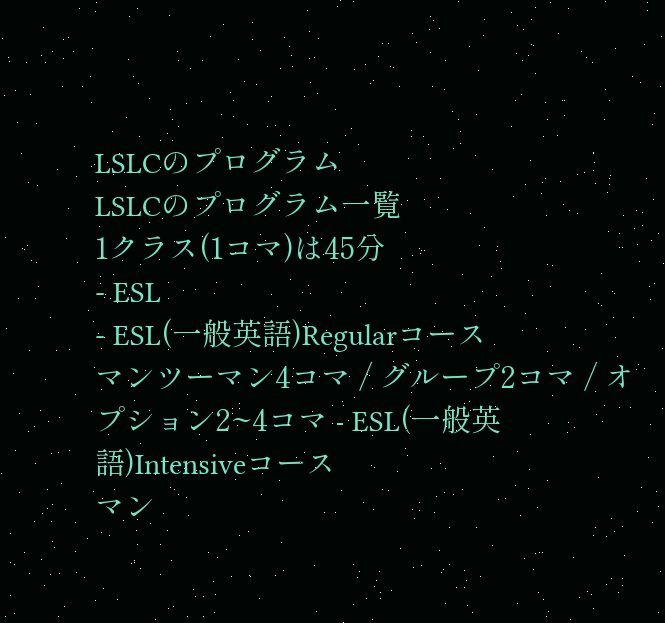LSLCのプログラム
LSLCのプログラム一覧
1クラス(1コマ)は45分
- ESL
- ESL(一般英語)Regularコース
マンツーマン4コマ / グループ2コマ / オプション2~4コマ - ESL(一般英語)Intensiveコース
マン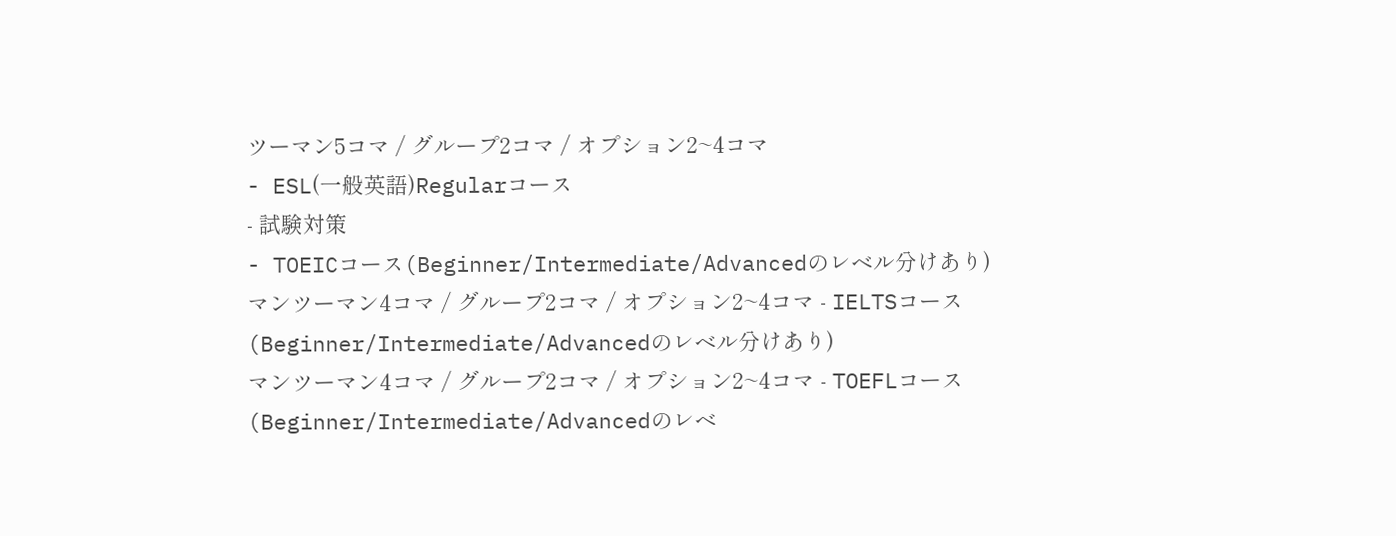ツーマン5コマ / グループ2コマ / オプション2~4コマ
- ESL(一般英語)Regularコース
- 試験対策
- TOEICコース(Beginner/Intermediate/Advancedのレベル分けあり)
マンツーマン4コマ / グループ2コマ / オプション2~4コマ - IELTSコース(Beginner/Intermediate/Advancedのレベル分けあり)
マンツーマン4コマ / グループ2コマ / オプション2~4コマ - TOEFLコース(Beginner/Intermediate/Advancedのレベ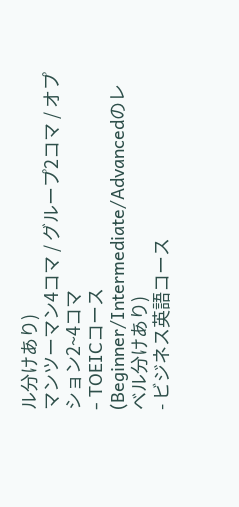ル分けあり)
マンツーマン4コマ / グループ2コマ / オプション2~4コマ
- TOEICコース(Beginner/Intermediate/Advancedのレベル分けあり)
- ビジネス英語コース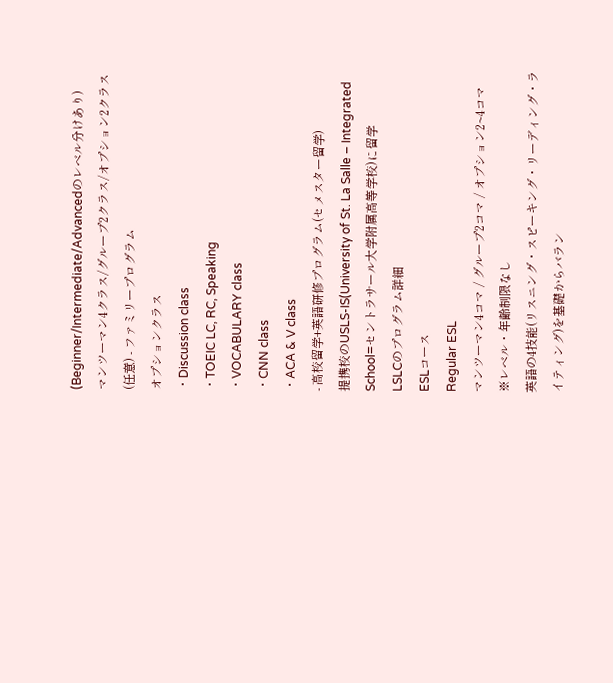(Beginner/Intermediate/Advancedのレベル分けあり)
マンツーマン4クラス/グループ2クラス/オプション2クラス(任意) - ファミリープログラム
オプションクラス
・Discussion class
・TOEIC LC, RC, Speaking
・VOCABULARY class
・CNN class
・ACA & V class
- 高校留学+英語研修プログラム(セメスター留学)
提携校のUSLS-IS(University of St. La Salle – Integrated School=セントラサール大学附属高等学校)に留学
LSLCのプログラム詳細
ESLコース
Regular ESL
マンツーマン4コマ / グループ2コマ / オプション2~4コマ
※レベル・年齢制限なし
英語の4技能(リスニング・スピーキング・リーディング・ライティング)を基礎からバラン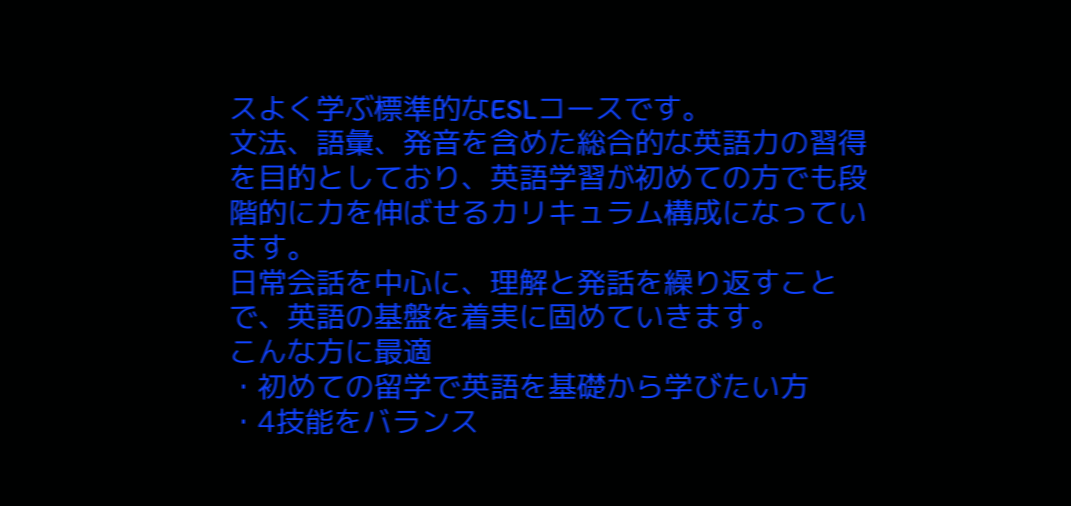スよく学ぶ標準的なESLコースです。
文法、語彙、発音を含めた総合的な英語力の習得を目的としており、英語学習が初めての方でも段階的に力を伸ばせるカリキュラム構成になっています。
日常会話を中心に、理解と発話を繰り返すことで、英語の基盤を着実に固めていきます。
こんな方に最適
・初めての留学で英語を基礎から学びたい方
・4技能をバランス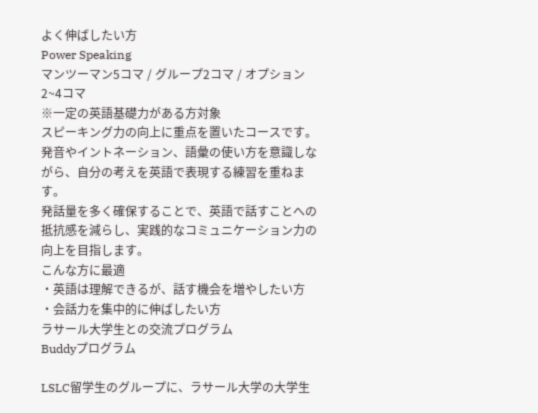よく伸ばしたい方
Power Speaking
マンツーマン5コマ / グループ2コマ / オプション2~4コマ
※一定の英語基礎力がある方対象
スピーキング力の向上に重点を置いたコースです。
発音やイントネーション、語彙の使い方を意識しながら、自分の考えを英語で表現する練習を重ねます。
発話量を多く確保することで、英語で話すことへの抵抗感を減らし、実践的なコミュニケーション力の向上を目指します。
こんな方に最適
・英語は理解できるが、話す機会を増やしたい方
・会話力を集中的に伸ばしたい方
ラサール大学生との交流プログラム
Buddyプログラム

LSLC留学生のグループに、ラサール大学の大学生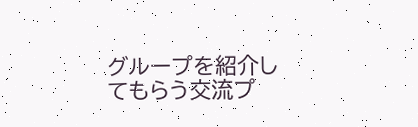グループを紹介してもらう交流プ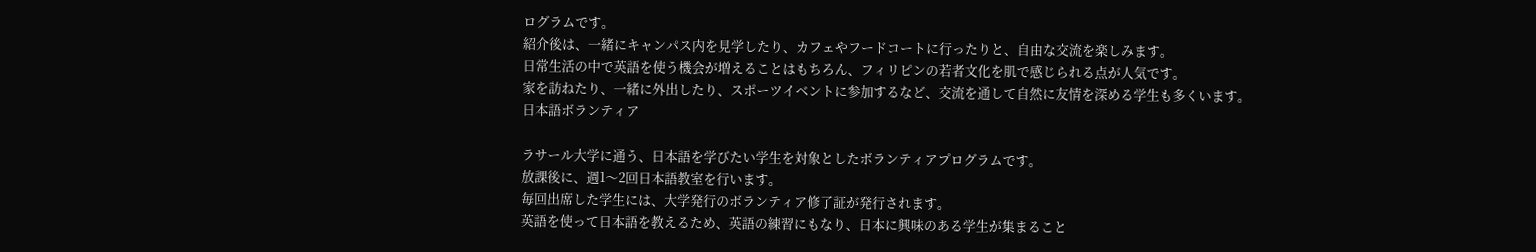ログラムです。
紹介後は、一緒にキャンパス内を見学したり、カフェやフードコートに行ったりと、自由な交流を楽しみます。
日常生活の中で英語を使う機会が増えることはもちろん、フィリピンの若者文化を肌で感じられる点が人気です。
家を訪ねたり、一緒に外出したり、スポーツイベントに参加するなど、交流を通して自然に友情を深める学生も多くいます。
日本語ボランティア

ラサール大学に通う、日本語を学びたい学生を対象としたボランティアプログラムです。
放課後に、週1〜2回日本語教室を行います。
毎回出席した学生には、大学発行のボランティア修了証が発行されます。
英語を使って日本語を教えるため、英語の練習にもなり、日本に興味のある学生が集まること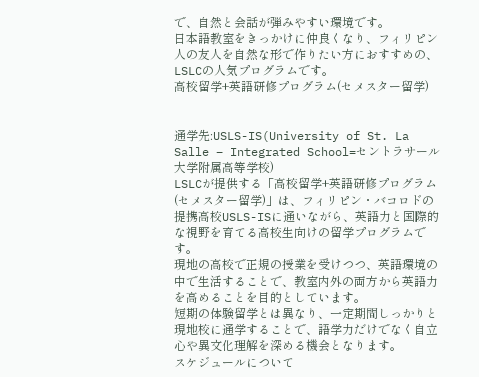で、自然と会話が弾みやすい環境です。
日本語教室をきっかけに仲良くなり、フィリピン人の友人を自然な形で作りたい方におすすめの、LSLCの人気プログラムです。
高校留学+英語研修プログラム(セメスター留学)


通学先:USLS-IS(University of St. La Salle – Integrated School=セントラサール大学附属高等学校)
LSLCが提供する「高校留学+英語研修プログラム(セメスター留学)」は、フィリピン・バコロドの提携高校USLS-ISに通いながら、英語力と国際的な視野を育てる高校生向けの留学プログラムです。
現地の高校で正規の授業を受けつつ、英語環境の中で生活することで、教室内外の両方から英語力を高めることを目的としています。
短期の体験留学とは異なり、一定期間しっかりと現地校に通学することで、語学力だけでなく自立心や異文化理解を深める機会となります。
スケジュールについて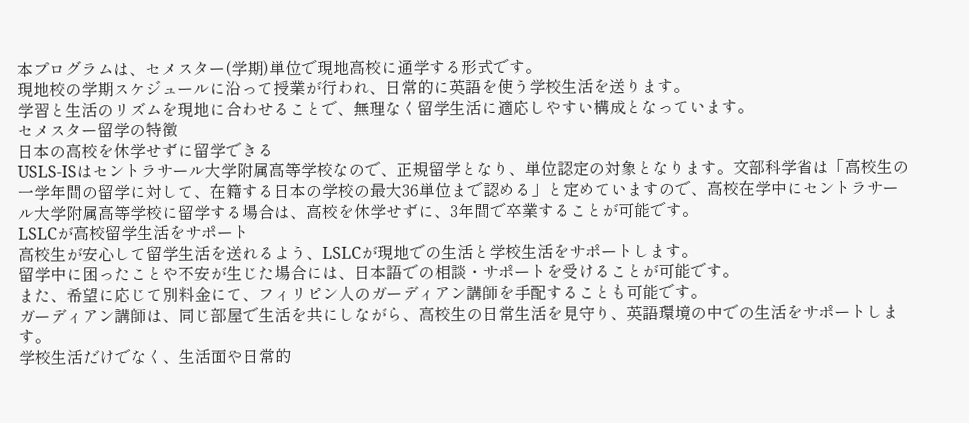本プログラムは、セメスター(学期)単位で現地高校に通学する形式です。
現地校の学期スケジュールに沿って授業が行われ、日常的に英語を使う学校生活を送ります。
学習と生活のリズムを現地に合わせることで、無理なく留学生活に適応しやすい構成となっています。
セメスター留学の特徴
日本の高校を休学せずに留学できる
USLS-ISはセントラサール大学附属高等学校なので、正規留学となり、単位認定の対象となります。文部科学省は「高校生の一学年間の留学に対して、在籍する日本の学校の最大36単位まで認める」と定めていますので、高校在学中にセントラサール大学附属高等学校に留学する場合は、高校を休学せずに、3年間で卒業することが可能です。
LSLCが高校留学生活をサポート
高校生が安心して留学生活を送れるよう、LSLCが現地での生活と学校生活をサポートします。
留学中に困ったことや不安が生じた場合には、日本語での相談・サポートを受けることが可能です。
また、希望に応じて別料金にて、フィリピン人のガーディアン講師を手配することも可能です。
ガーディアン講師は、同じ部屋で生活を共にしながら、高校生の日常生活を見守り、英語環境の中での生活をサポートします。
学校生活だけでなく、生活面や日常的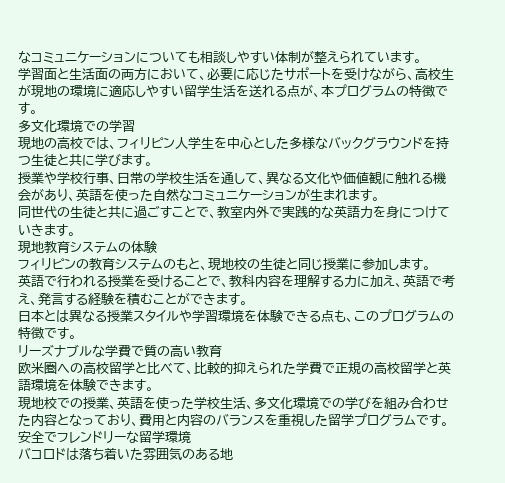なコミュニケーションについても相談しやすい体制が整えられています。
学習面と生活面の両方において、必要に応じたサポートを受けながら、高校生が現地の環境に適応しやすい留学生活を送れる点が、本プログラムの特徴です。
多文化環境での学習
現地の高校では、フィリピン人学生を中心とした多様なバックグラウンドを持つ生徒と共に学びます。
授業や学校行事、日常の学校生活を通して、異なる文化や価値観に触れる機会があり、英語を使った自然なコミュニケーションが生まれます。
同世代の生徒と共に過ごすことで、教室内外で実践的な英語力を身につけていきます。
現地教育システムの体験
フィリピンの教育システムのもと、現地校の生徒と同じ授業に参加します。
英語で行われる授業を受けることで、教科内容を理解する力に加え、英語で考え、発言する経験を積むことができます。
日本とは異なる授業スタイルや学習環境を体験できる点も、このプログラムの特徴です。
リーズナブルな学費で質の高い教育
欧米圏への高校留学と比べて、比較的抑えられた学費で正規の高校留学と英語環境を体験できます。
現地校での授業、英語を使った学校生活、多文化環境での学びを組み合わせた内容となっており、費用と内容のバランスを重視した留学プログラムです。
安全でフレンドリーな留学環境
バコロドは落ち着いた雰囲気のある地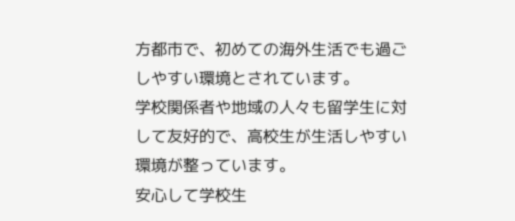方都市で、初めての海外生活でも過ごしやすい環境とされています。
学校関係者や地域の人々も留学生に対して友好的で、高校生が生活しやすい環境が整っています。
安心して学校生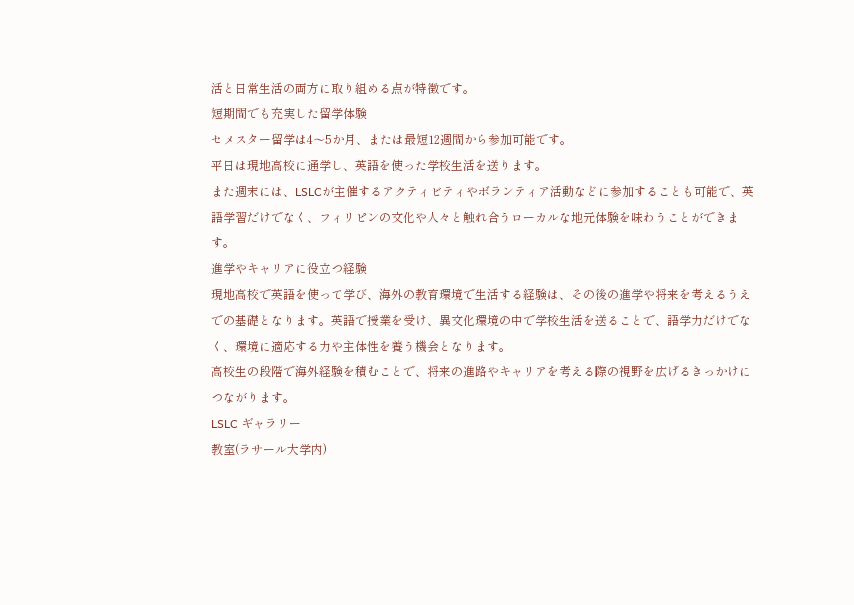活と日常生活の両方に取り組める点が特徴です。
短期間でも充実した留学体験
セメスター留学は4〜5か月、または最短12週間から参加可能です。
平日は現地高校に通学し、英語を使った学校生活を送ります。
また週末には、LSLCが主催するアクティビティやボランティア活動などに参加することも可能で、英語学習だけでなく、フィリピンの文化や人々と触れ合うローカルな地元体験を味わうことができます。
進学やキャリアに役立つ経験
現地高校で英語を使って学び、海外の教育環境で生活する経験は、その後の進学や将来を考えるうえでの基礎となります。英語で授業を受け、異文化環境の中で学校生活を送ることで、語学力だけでなく、環境に適応する力や主体性を養う機会となります。
高校生の段階で海外経験を積むことで、将来の進路やキャリアを考える際の視野を広げるきっかけにつながります。
LSLC ギャラリー
教室(ラサール大学内)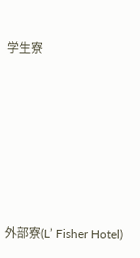学生寮







外部寮(L’ Fisher Hotel)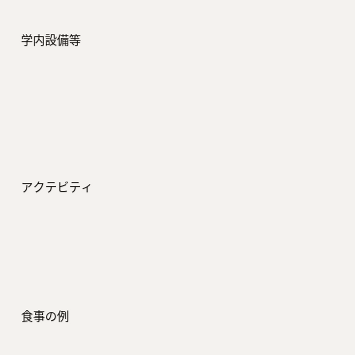学内設備等







アクテビティ






食事の例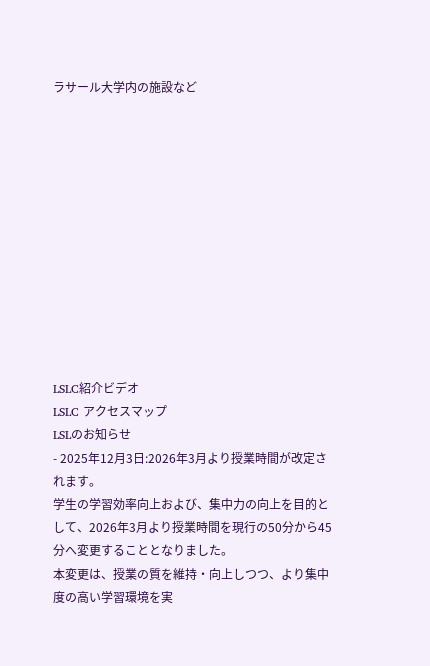ラサール大学内の施設など












LSLC紹介ビデオ
LSLC アクセスマップ
LSLのお知らせ
- 2025年12月3日:2026年3月より授業時間が改定されます。
学生の学習効率向上および、集中力の向上を目的として、2026年3月より授業時間を現行の50分から45分へ変更することとなりました。
本変更は、授業の質を維持・向上しつつ、より集中度の高い学習環境を実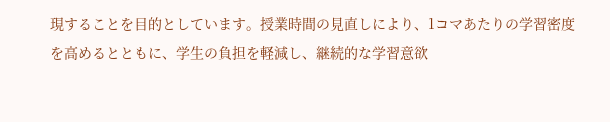現することを目的としています。授業時間の見直しにより、1コマあたりの学習密度を高めるとともに、学生の負担を軽減し、継続的な学習意欲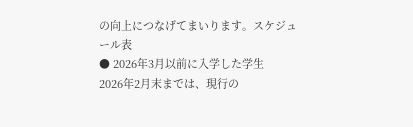の向上につなげてまいります。スケジュール表
● 2026年3月以前に入学した学生
2026年2月末までは、現行の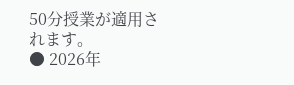50分授業が適用されます。
● 2026年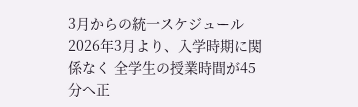3月からの統一スケジュール
2026年3月より、入学時期に関係なく 全学生の授業時間が45分へ正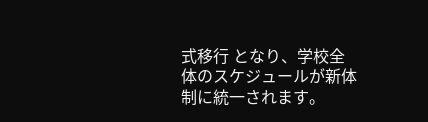式移行 となり、学校全体のスケジュールが新体制に統一されます。